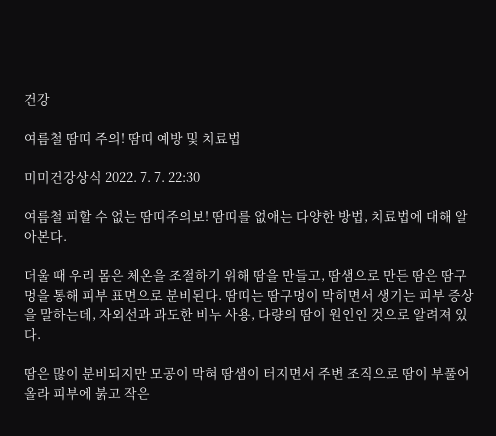건강

여름철 땀띠 주의! 땀띠 예방 및 치료법

미미건강상식 2022. 7. 7. 22:30

여름철 피할 수 없는 땀띠주의보! 땀띠를 없애는 다양한 방법, 치료법에 대해 알아본다.

더울 때 우리 몸은 체온을 조절하기 위해 땀을 만들고, 땀샘으로 만든 땀은 땀구멍을 통해 피부 표면으로 분비된다. 땀띠는 땀구멍이 막히면서 생기는 피부 증상을 말하는데, 자외선과 과도한 비누 사용, 다량의 땀이 원인인 것으로 알려져 있다.

땀은 많이 분비되지만 모공이 막혀 땀샘이 터지면서 주변 조직으로 땀이 부풀어 올라 피부에 붉고 작은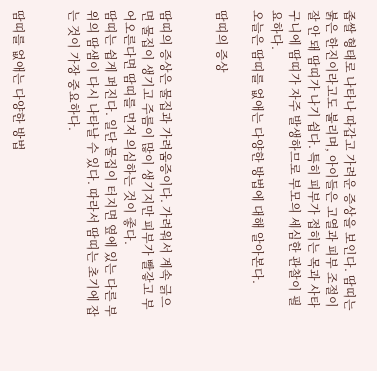좁쌀 형태로 나타나 따갑고 가려운 증상을 보인다. 땀띠는 붉은 한진이라고도 불리며, 아이들은 고열과 피부 조절이 잘 안 돼 땀띠가 나기 쉽다. 특히 피부가 접히는 목과 사타구니에 땀띠가 자주 발생하므로 부모의 세심한 관찰이 필요하다.
오늘은 땀띠를 없애는 다양한 방법에 대해 알아본다.

땀띠의 증상


땀띠의 증상은 물집과 가려움증이다. 가려워서 계속 긁으면 물집이 생기고 주름이 많이 생기지만 피부가 빨갛고 부어오른다면 땀띠를 먼저 의심하는 것이 좋다.
땀띠는 쉽게 퍼진다. 일단 물집이 터지면 옆에 있는 다른 부위의 땀샘이 다시 나타날 수 있다. 따라서 땀띠는 초기에 잡는 것이 가장 중요하다.


땀띠를 없애는 다양한 방법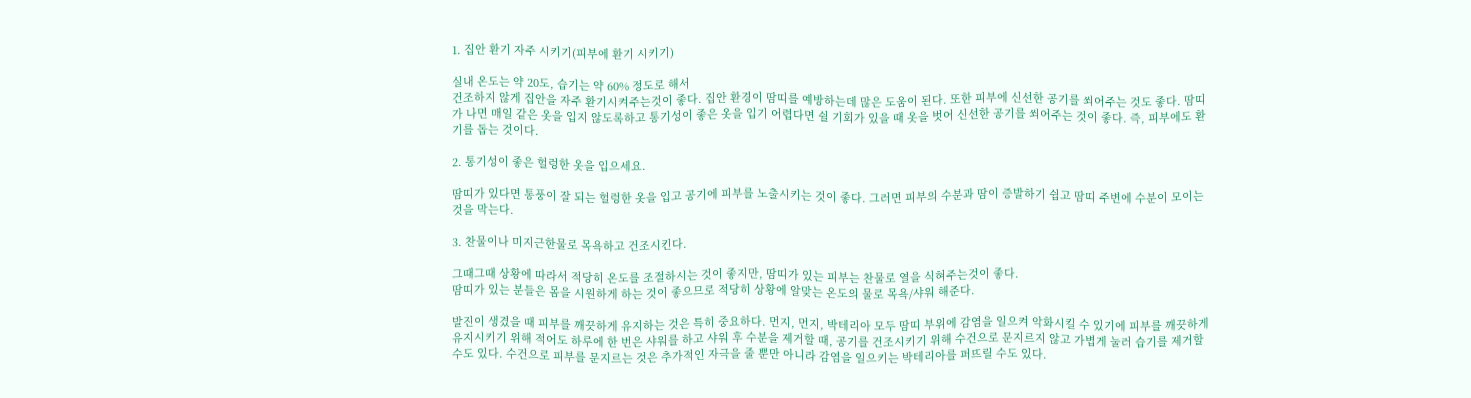1. 집안 환기 자주 시키기(피부에 환기 시키기)

실내 온도는 약 20도, 습기는 약 60% 정도로 해서
건조하지 않게 집안을 자주 환기시켜주는것이 좋다. 집안 환경이 땀띠를 예방하는데 많은 도움이 된다. 또한 피부에 신선한 공기를 쐬어주는 것도 좋다. 땀띠가 나면 매일 같은 옷을 입지 않도록하고 통기성이 좋은 옷을 입기 어렵다면 쉴 기회가 있을 때 옷을 벗어 신선한 공기를 쐬어주는 것이 좋다. 즉, 피부에도 환기를 돕는 것이다.

2. 통기성이 좋은 헐렁한 옷을 입으세요.

땀띠가 있다면 통풍이 잘 되는 헐렁한 옷을 입고 공기에 피부를 노출시키는 것이 좋다. 그러면 피부의 수분과 땀이 증발하기 쉽고 땀띠 주변에 수분이 모이는 것을 막는다.

3. 찬물이나 미지근한물로 목욕하고 건조시킨다.

그때그때 상황에 따라서 적당히 온도를 조절하시는 것이 좋지만, 땀띠가 있는 피부는 찬물로 열을 식혀주는것이 좋다.
땀띠가 있는 분들은 몸을 시원하게 하는 것이 좋으므로 적당히 상황에 알맞는 온도의 물로 목욕/샤워 해준다.

발진이 생겼을 때 피부를 깨끗하게 유지하는 것은 특히 중요하다. 먼지, 먼지, 박테리아 모두 땀띠 부위에 감염을 일으켜 악화시킬 수 있기에 피부를 깨끗하게 유지시키기 위해 적어도 하루에 한 번은 샤워를 하고 샤워 후 수분을 제거할 때, 공기를 건조시키기 위해 수건으로 문지르지 않고 가볍게 눌러 습기를 제거할 수도 있다. 수건으로 피부를 문지르는 것은 추가적인 자극을 줄 뿐만 아니라 감염을 일으키는 박테리아를 퍼뜨릴 수도 있다.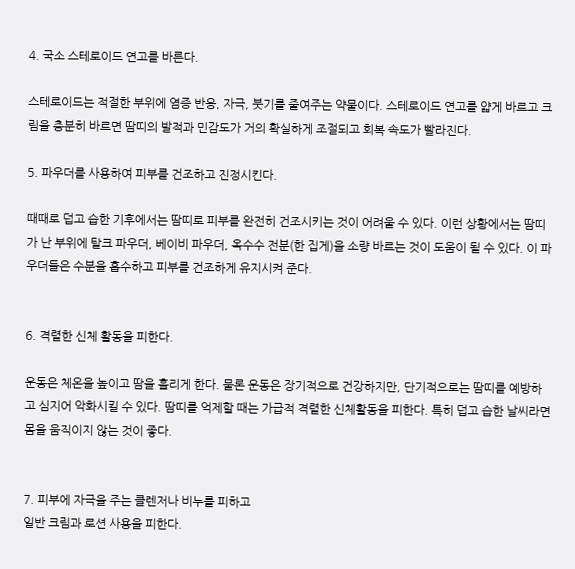4. 국소 스테로이드 연고를 바른다.

스테로이드는 적절한 부위에 염증 반응, 자극, 붓기를 줄여주는 약물이다. 스테로이드 연고를 얇게 바르고 크림을 충분히 바르면 땀띠의 발적과 민감도가 거의 확실하게 조절되고 회복 속도가 빨라진다.

5. 파우더를 사용하여 피부를 건조하고 진정시킨다.

때때로 덥고 습한 기후에서는 땀띠로 피부를 완전히 건조시키는 것이 어려울 수 있다. 이런 상황에서는 땀띠가 난 부위에 탈크 파우더, 베이비 파우더, 옥수수 전분(한 집게)을 소량 바르는 것이 도움이 될 수 있다. 이 파우더들은 수분을 흡수하고 피부를 건조하게 유지시켜 준다.


6. 격렬한 신체 활동을 피한다.

운동은 체온을 높이고 땀을 흘리게 한다. 물론 운동은 장기적으로 건강하지만, 단기적으로는 땀띠를 예방하고 심지어 악화시킬 수 있다. 땀띠를 억제할 때는 가급적 격렬한 신체활동을 피한다. 특히 덥고 습한 날씨라면 몸을 움직이지 않는 것이 좋다.


7. 피부에 자극을 주는 클렌저나 비누를 피하고
일반 크림과 로션 사용을 피한다.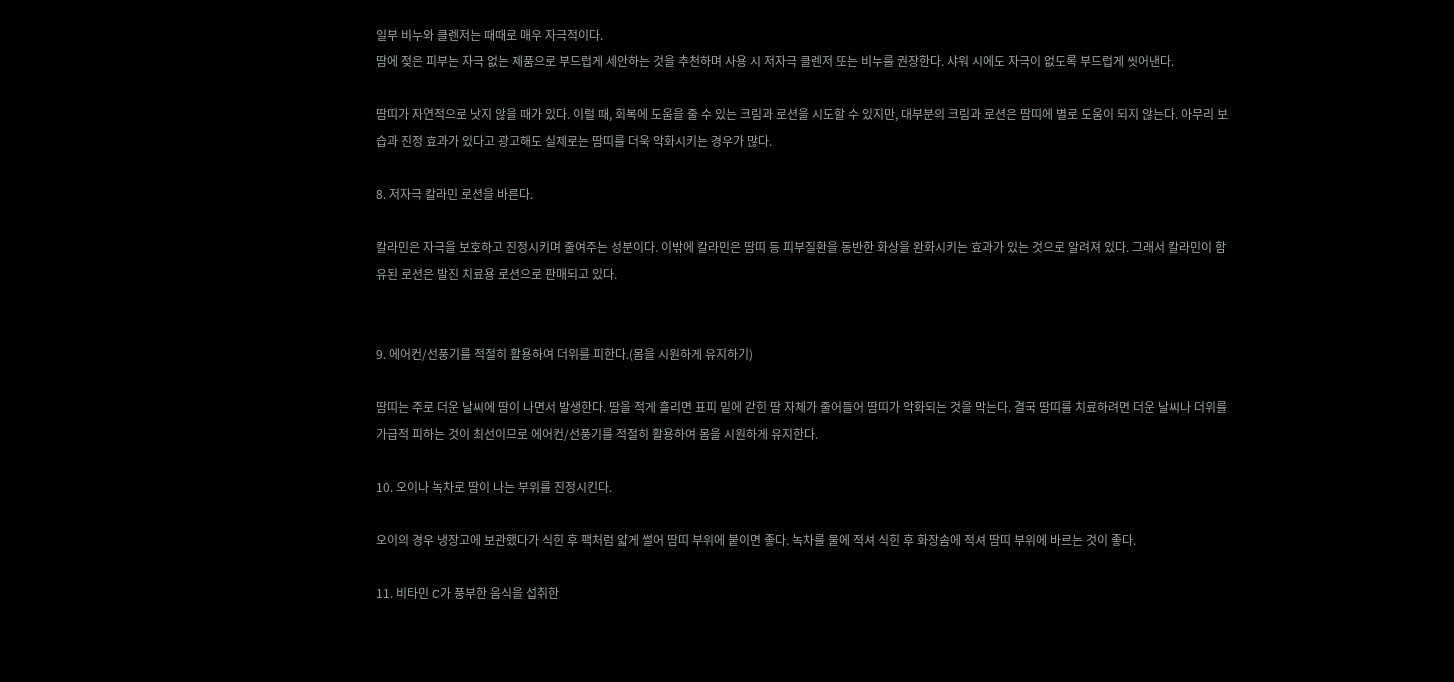일부 비누와 클렌저는 때때로 매우 자극적이다.
땀에 젖은 피부는 자극 없는 제품으로 부드럽게 세안하는 것을 추천하며 사용 시 저자극 클렌저 또는 비누를 권장한다. 샤워 시에도 자극이 없도록 부드럽게 씻어낸다.

땀띠가 자연적으로 낫지 않을 때가 있다. 이럴 때, 회복에 도움을 줄 수 있는 크림과 로션을 시도할 수 있지만, 대부분의 크림과 로션은 땀띠에 별로 도움이 되지 않는다. 아무리 보습과 진정 효과가 있다고 광고해도 실제로는 땀띠를 더욱 악화시키는 경우가 많다.

8. 저자극 칼라민 로션을 바른다.

칼라민은 자극을 보호하고 진정시키며 줄여주는 성분이다. 이밖에 칼라민은 땀띠 등 피부질환을 동반한 화상을 완화시키는 효과가 있는 것으로 알려져 있다. 그래서 칼라민이 함유된 로션은 발진 치료용 로션으로 판매되고 있다.


9. 에어컨/선풍기를 적절히 활용하여 더위를 피한다.(몸을 시원하게 유지하기)

땀띠는 주로 더운 날씨에 땀이 나면서 발생한다. 땀을 적게 흘리면 표피 밑에 갇힌 땀 자체가 줄어들어 땀띠가 악화되는 것을 막는다. 결국 땀띠를 치료하려면 더운 날씨나 더위를 가급적 피하는 것이 최선이므로 에어컨/선풍기를 적절히 활용하여 몸을 시원하게 유지한다.

10. 오이나 녹차로 땀이 나는 부위를 진정시킨다.

오이의 경우 냉장고에 보관했다가 식힌 후 팩처럼 얇게 썰어 땀띠 부위에 붙이면 좋다. 녹차를 물에 적셔 식힌 후 화장솜에 적셔 땀띠 부위에 바르는 것이 좋다.

11. 비타민 C가 풍부한 음식을 섭취한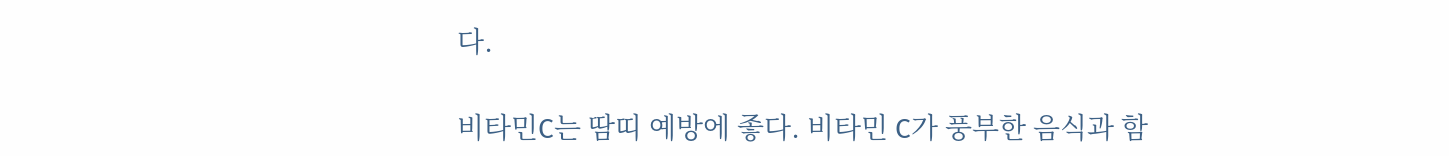다.

비타민C는 땀띠 예방에 좋다. 비타민 C가 풍부한 음식과 함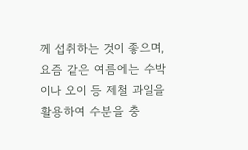께 섭취하는 것이 좋으며, 요즘 같은 여름에는 수박이나 오이 등 제철 과일을 활용하여 수분을 충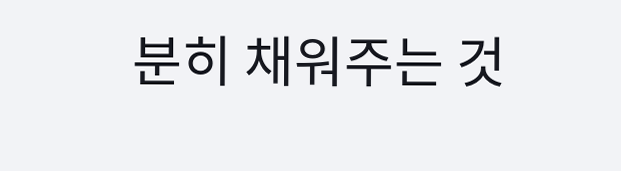분히 채워주는 것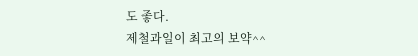도 좋다.
제철과일이 최고의 보약^^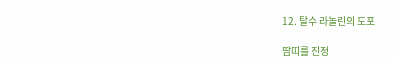12. 탈수 라놀린의 도포

땀띠를 진정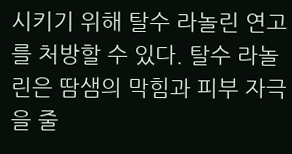시키기 위해 탈수 라놀린 연고를 처방할 수 있다. 탈수 라놀린은 땀샘의 막힘과 피부 자극을 줄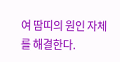여 땀띠의 원인 자체를 해결한다.